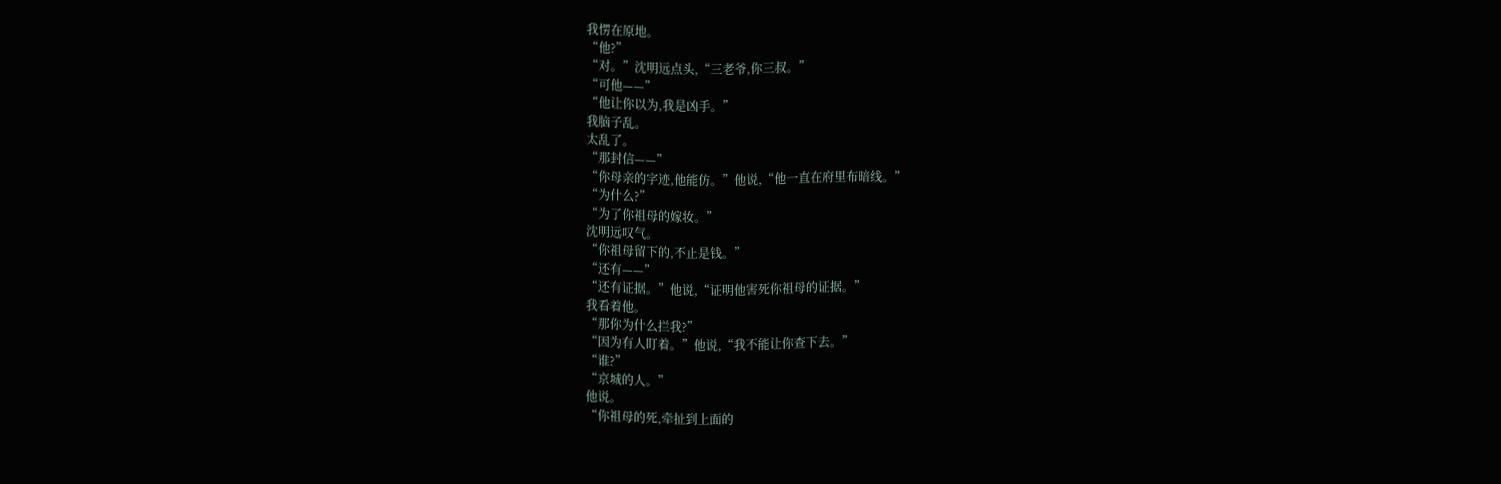我愣在原地。
“他?”
“对。”沈明远点头,“三老爷,你三叔。”
“可他——”
“他让你以为,我是凶手。”
我脑子乱。
太乱了。
“那封信——”
“你母亲的字迹,他能仿。”他说,“他一直在府里布暗线。”
“为什么?”
“为了你祖母的嫁妆。”
沈明远叹气。
“你祖母留下的,不止是钱。”
“还有——”
“还有证据。”他说,“证明他害死你祖母的证据。”
我看着他。
“那你为什么拦我?”
“因为有人盯着。”他说,“我不能让你查下去。”
“谁?”
“京城的人。”
他说。
“你祖母的死,牵扯到上面的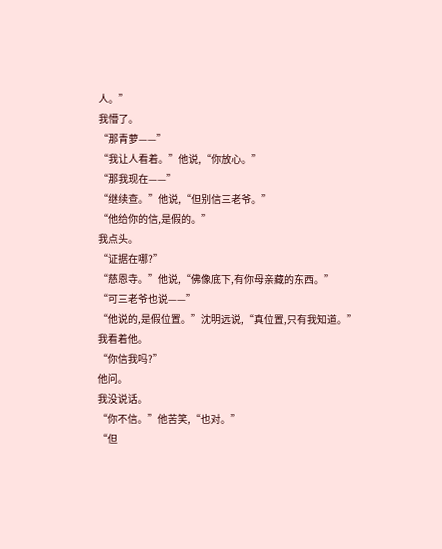人。”
我懵了。
“那青萝——”
“我让人看着。”他说,“你放心。”
“那我现在——”
“继续查。”他说,“但别信三老爷。”
“他给你的信,是假的。”
我点头。
“证据在哪?”
“慈恩寺。”他说,“佛像底下,有你母亲藏的东西。”
“可三老爷也说——”
“他说的,是假位置。”沈明远说,“真位置,只有我知道。”
我看着他。
“你信我吗?”
他问。
我没说话。
“你不信。”他苦笑,“也对。”
“但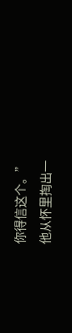你得信这个。”
他从怀里掏出一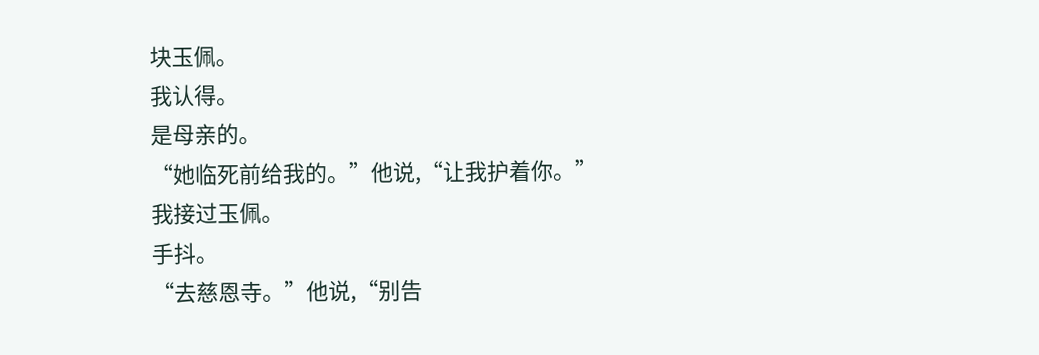块玉佩。
我认得。
是母亲的。
“她临死前给我的。”他说,“让我护着你。”
我接过玉佩。
手抖。
“去慈恩寺。”他说,“别告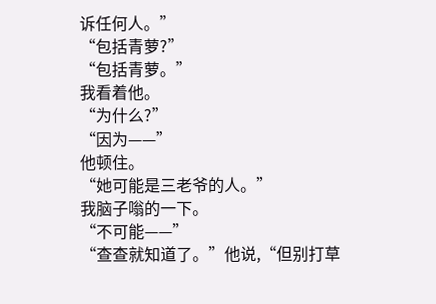诉任何人。”
“包括青萝?”
“包括青萝。”
我看着他。
“为什么?”
“因为——”
他顿住。
“她可能是三老爷的人。”
我脑子嗡的一下。
“不可能——”
“查查就知道了。”他说,“但别打草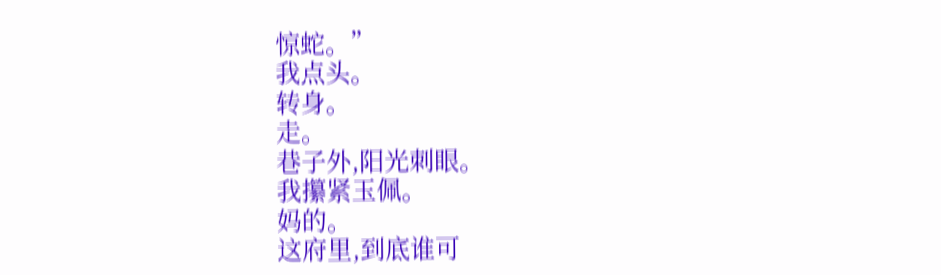惊蛇。”
我点头。
转身。
走。
巷子外,阳光刺眼。
我攥紧玉佩。
妈的。
这府里,到底谁可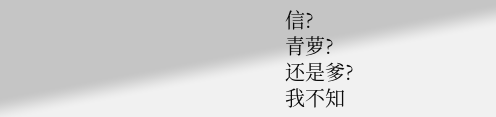信?
青萝?
还是爹?
我不知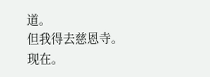道。
但我得去慈恩寺。
现在。